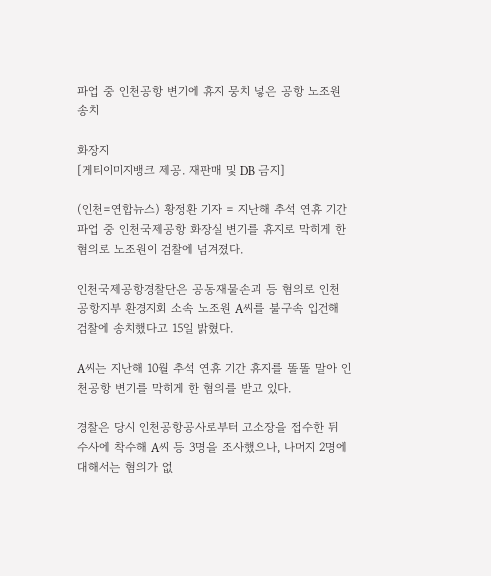파업 중 인천공항 변기에 휴지 뭉치 넣은 공항 노조원 송치

화장지
[게티이미지뱅크 제공. 재판매 및 DB 금지]

(인천=연합뉴스) 황정환 기자 = 지난해 추석 연휴 기간 파업 중 인천국제공항 화장실 변기를 휴지로 막히게 한 혐의로 노조원이 검찰에 넘겨졌다.

인천국제공항경찰단은 공동재물손괴 등 혐의로 인천공항지부 환경지회 소속 노조원 A씨를 불구속 입건해 검찰에 송치했다고 15일 밝혔다.

A씨는 지난해 10월 추석 연휴 기간 휴지를 똘똘 말아 인천공항 변기를 막히게 한 혐의를 받고 있다.

경찰은 당시 인천공항공사로부터 고소장을 접수한 뒤 수사에 착수해 A씨 등 3명을 조사했으나, 나머지 2명에 대해서는 혐의가 없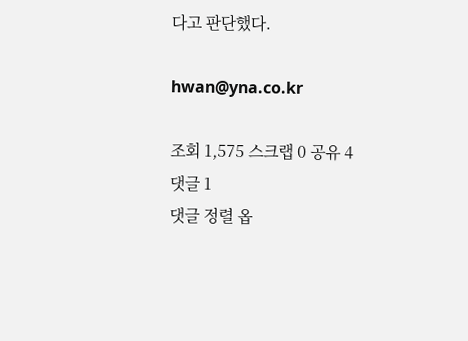다고 판단했다.

hwan@yna.co.kr

조회 1,575 스크랩 0 공유 4
댓글 1
댓글 정렬 옵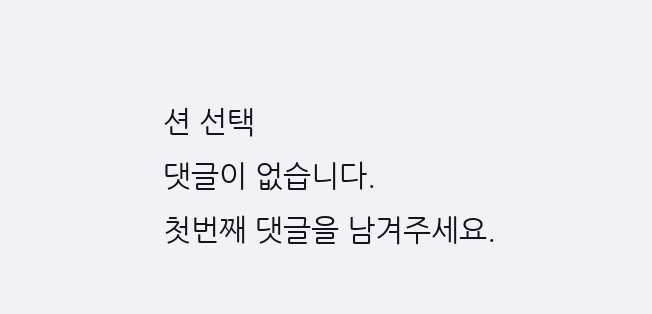션 선택
댓글이 없습니다.
첫번째 댓글을 남겨주세요.